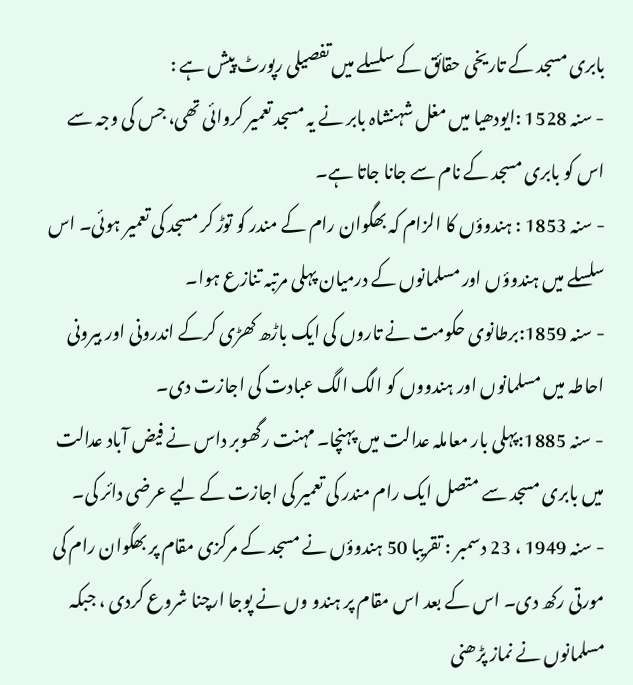بابری مسجد کے تاریخی حقائق کے سلسلے میں تفصیلی رپورٹ پیش ہے :
- سنہ 1528 :ایودھیا میں مغل شہنشاہ بابر نے یہ مسجد تعمیر کروائی تھی، جس کی وجہ سے اس کو بابری مسجد کے نام سے جانا جاتا ہے۔
- سنہ 1853 : ہندوؤں کا الزام کہ بھگوان رام کے مندر کو توڑ کر مسجد کی تعمیر ہوئی۔ اس سلسلے میں ہندوؤں اور مسلمانوں کے درمیان پہلی مرتبہ تنازع ہوا۔
- سنہ 1859:برطانوی حکومت نے تاروں کی ایک باڑھ کھڑی کرکے اندرونی اور بیرونی احاطہ میں مسلمانوں اور ہندووں کو الگ الگ عبادت کی اجازت دی۔
- سنہ 1885:پہلی بار معاملہ عدالت میں پہنچا۔ مہنت رگھوبر داس نے فیض آباد عدالت میں بابری مسجد سے متصل ایک رام مندر کی تعمیر کی اجازت کے لیے عرضی دائر کی۔
- سنہ 1949 ، 23 دسمبر : تقریبا 50 ہندوؤں نے مسجد کے مرکزی مقام پر بھگوان رام کی مورتی رکھ دی۔ اس کے بعد اس مقام پر ہندو وں نے پوجا ارچنا شروع کردی ، جبکہ مسلمانوں نے نماز پڑھنی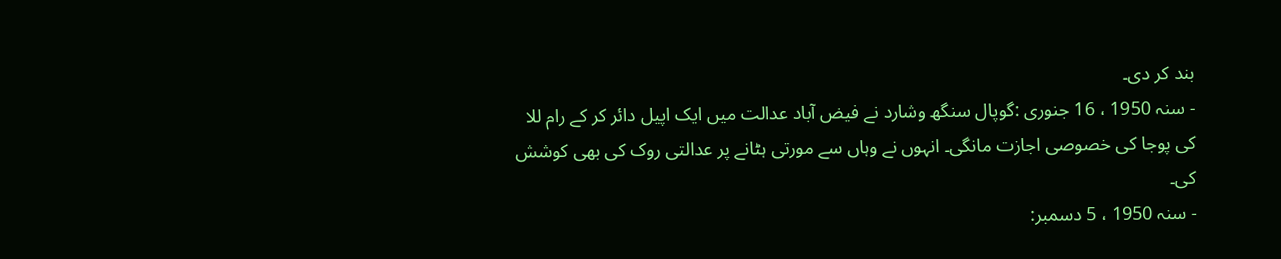بند کر دی۔
- سنہ 1950 ، 16 جنوری :گوپال سنگھ وشارد نے فیض آباد عدالت میں ایک اپیل دائر کر کے رام للا کی پوجا کی خصوصی اجازت مانگی۔ انہوں نے وہاں سے مورتی ہٹانے پر عدالتی روک کی بھی کوشش کی۔
- سنہ 1950 ، 5 دسمبر: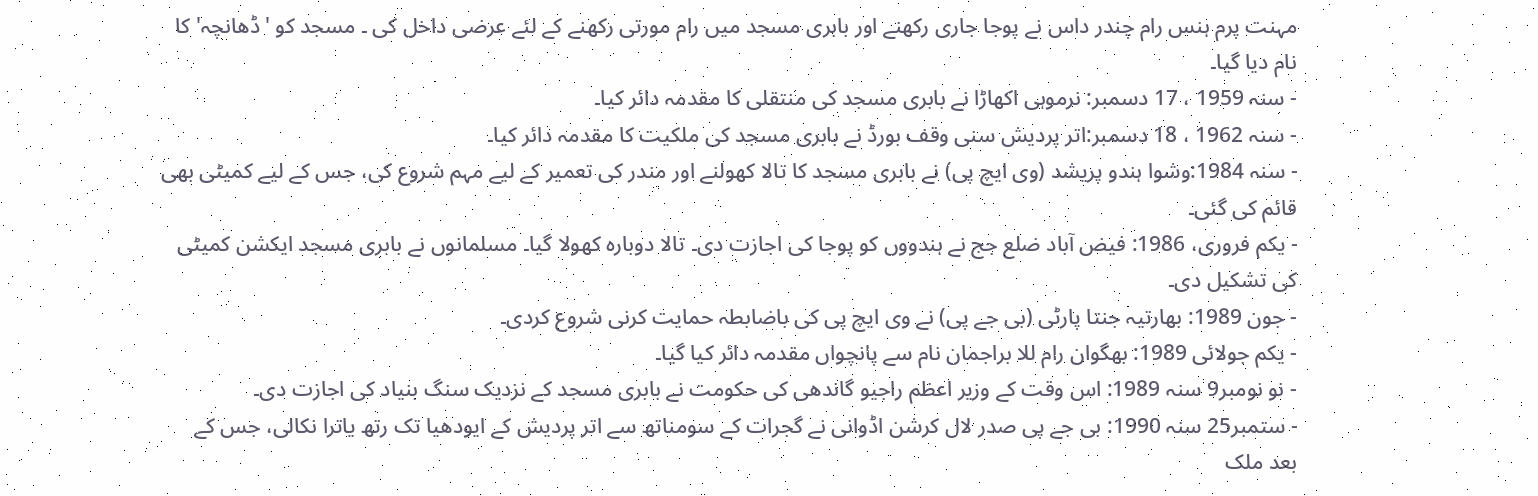مہنت پرم ہنس رام چندر داس نے پوجا جاری رکھنے اور بابری مسجد میں رام مورتی رکھنے کے لئے عرضی داخل کی ۔ مسجد کو 'ڈھانچہ' کا نام دیا گیا۔
- سنہ 1959 ، 17 دسمبر: نرموہی اکھاڑا نے بابری مسجد کی منتقلی کا مقدمہ دائر کیا۔
- سنہ 1962 ، 18 دسمبر:اتر پردیش سنی وقف بورڈ نے بابری مسجد کی ملکیت کا مقدمہ دائر کیا۔
- سنہ 1984:وشوا ہندو پریشد (وی ایچ پی) نے بابری مسجد کا تالا کھولنے اور مندر کی تعمیر کے لیے مہم شروع کی، جس کے لیے کمیٹی بھی قائم کی گئی۔
- یکم فروری، 1986: فیض آباد ضلع جج نے ہندووں کو پوجا کی اجازت دی۔ تالا دوبارہ کھولا گیا۔ مسلمانوں نے بابری مسجد ایکشن کمیٹی کی تشکیل دی۔
- جون 1989: بھارتیہ جنتا پارٹی (بی جے پی) نے وی ایچ پی کی باضابطہ حمایت کرنی شروع کردی۔
- یکم جولائی 1989: بھگوان رام للا براجمان نام سے پانچواں مقدمہ دائر کیا گیا۔
- نو نومبر9 سنہ 1989: اس وقت کے وزیر اعظم راجیو گاندھی کی حکومت نے بابری مسجد کے نزدیک سنگ بنیاد کی اجازت دی۔
- ستمبر25 سنہ 1990: بی جے پی صدر لال کرشن اڈوانی نے گجرات کے سومناتھ سے اتر پردیش کے ایودھیا تک رتھ یاترا نکالی، جس کے بعد ملک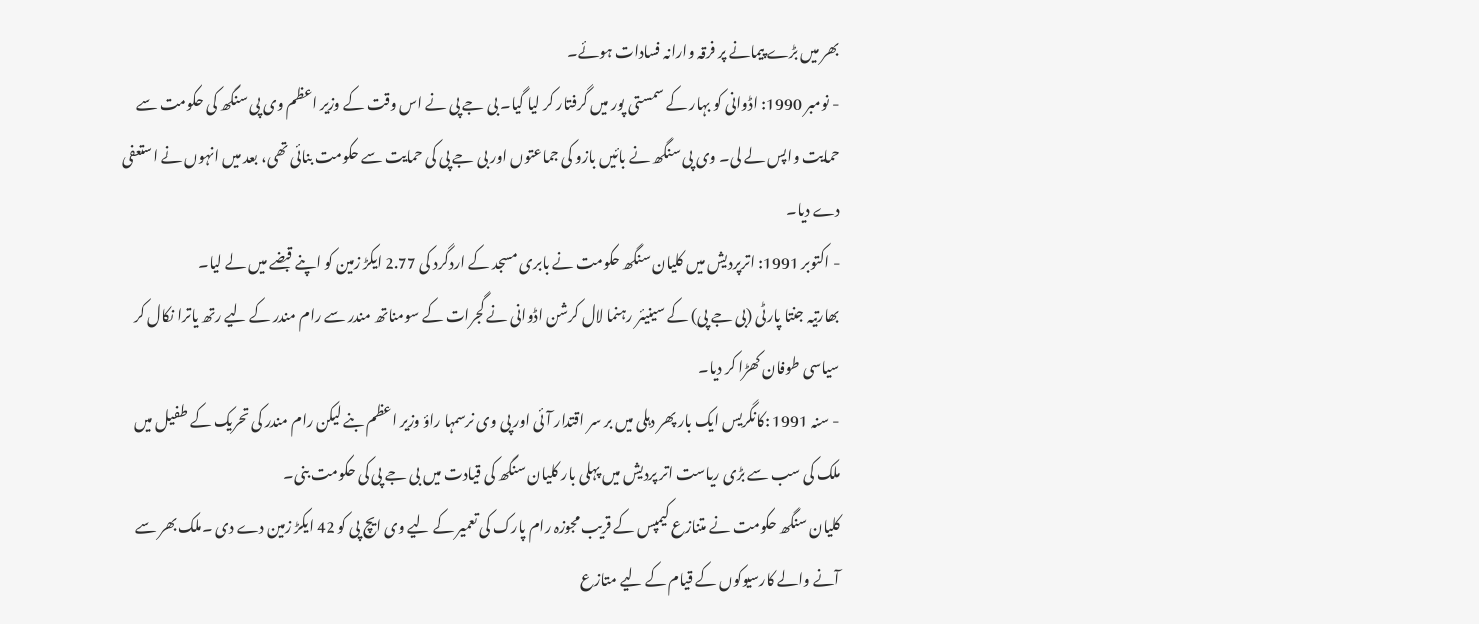بھر میں بڑے پیمانے پر فرقہ وارانہ فسادات ہوئے۔
- نومبر 1990: اڈوانی کو بہار کے سمستی پور میں گرفتار کر لیا گیا۔ بی جے پی نے اس وقت کے وزیر اعظم وی پی سنگھ کی حکومت سے حمایت واپس لے لی۔ وی پی سنگھ نے بائیں بازو کی جماعتوں اور بی جے پی کی حمایت سے حکومت بنائی تھی، بعد میں انہوں نے استعفی دے دیا۔
- اکتوبر 1991: اترپردیش میں کلیان سنگھ حکومت نے بابری مسجد کے اردگرد کی 2.77 ایکڑ زمین کو اپنے قبضے میں لے لیا۔
بھارتیہ جنتا پارٹی (بی جے پی) کے سینیئر رہنما لال کرشن اڈوانی نے گجرات کے سومناتھ مندر سے رام مندر کے لیے رتھ یاترا نکال کر سیاسی طوفان کھڑا کر دیا۔
- سنہ 1991 :کانگریس ایک بار پھر دہلی میں بر سر اقتدار آئی اور پی وی نرسمہا راؤ وزیر اعظم بنے لیکن رام مندر کی تحریک کے طفیل میں ملک کی سب سے بڑی ریاست اتر پردیش میں پہلی بار کلیان سنگھ کی قیادت میں بی جے پی کی حکومت بنی۔
کلیان سنگھ حکومت نے متنازع کیمپس کے قریب مجوزہ رام پارک کی تعمیر کے لیے وی ایچ پی کو 42 ایکڑ زمین دے دی ۔ملک بھر سے آنے والے کارسیوکوں کے قیام کے لیے متازع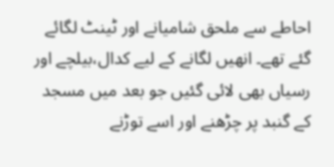احاطے سے ملحق شامیانے اور ٹینٹ لگائے گئے تھے۔ انھیں لگانے کے لیے کدال،بیلچے اور رسیاں بھی لائی گئیں جو بعد میں مسجد کے گنبد پر چڑھنے اور اسے توڑنے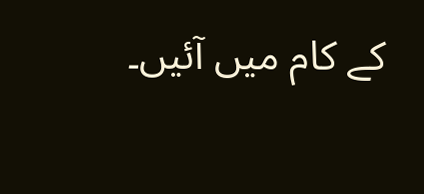کے کام میں آئیں۔